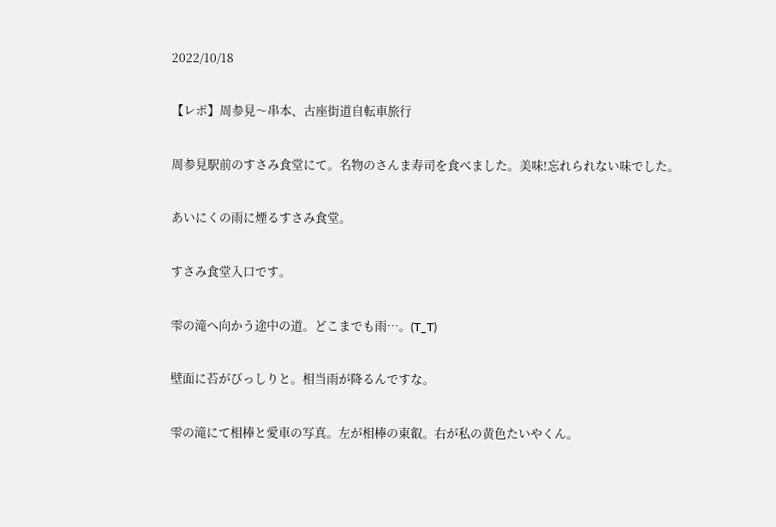2022/10/18

【レポ】周参見〜串本、古座街道自転車旅行

周参見駅前のすさみ食堂にて。名物のさんま寿司を食べました。美味!忘れられない味でした。

あいにくの雨に煙るすさみ食堂。

すさみ食堂入口です。

雫の滝へ向かう途中の道。どこまでも雨…。(T_T)

壁面に苔がびっしりと。相当雨が降るんですな。

雫の滝にて相棒と愛車の写真。左が相棒の東叡。右が私の黄色たいやくん。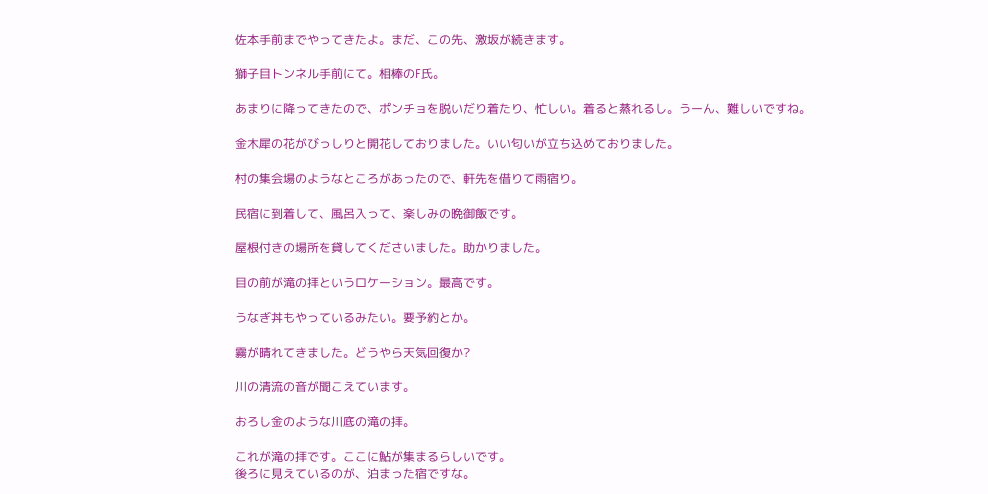佐本手前までやってきたよ。まだ、この先、激坂が続きます。

獅子目トンネル手前にて。相棒のF氏。

あまりに降ってきたので、ポンチョを脱いだり着たり、忙しい。着ると蒸れるし。うーん、難しいですね。

金木犀の花がびっしりと開花しておりました。いい匂いが立ち込めておりました。

村の集会場のようなところがあったので、軒先を借りて雨宿り。

民宿に到着して、風呂入って、楽しみの晩御飯です。

屋根付きの場所を貸してくださいました。助かりました。

目の前が滝の拝というロケーション。最高です。

うなぎ丼もやっているみたい。要予約とか。

霧が晴れてきました。どうやら天気回復か?

川の清流の音が聞こえています。

おろし金のような川底の滝の拝。

これが滝の拝です。ここに鮎が集まるらしいです。
後ろに見えているのが、泊まった宿ですな。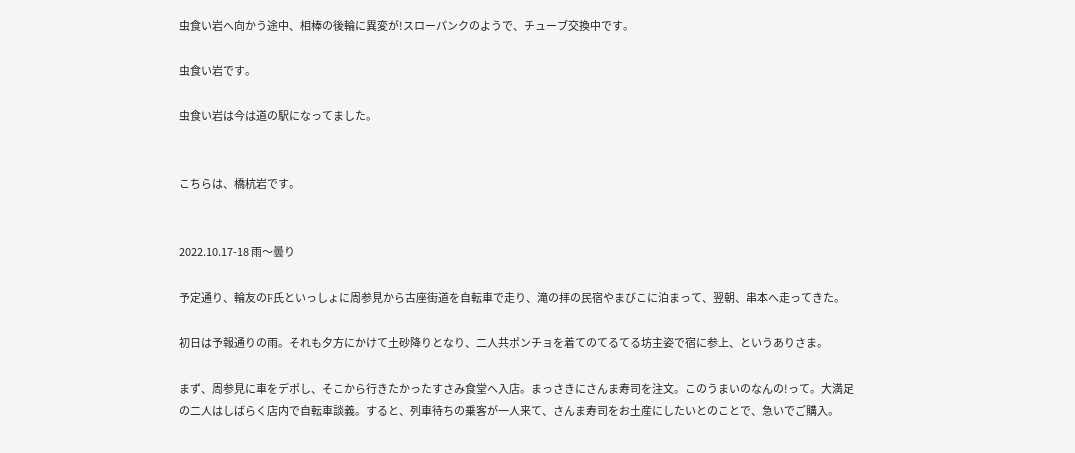虫食い岩へ向かう途中、相棒の後輪に異変が!スローパンクのようで、チューブ交換中です。

虫食い岩です。

虫食い岩は今は道の駅になってました。


こちらは、橋杭岩です。


2022.10.17-18 雨〜曇り

予定通り、輪友のF氏といっしょに周参見から古座街道を自転車で走り、滝の拝の民宿やまびこに泊まって、翌朝、串本へ走ってきた。

初日は予報通りの雨。それも夕方にかけて土砂降りとなり、二人共ポンチョを着てのてるてる坊主姿で宿に参上、というありさま。

まず、周参見に車をデポし、そこから行きたかったすさみ食堂へ入店。まっさきにさんま寿司を注文。このうまいのなんの!って。大満足の二人はしばらく店内で自転車談義。すると、列車待ちの乗客が一人来て、さんま寿司をお土産にしたいとのことで、急いでご購入。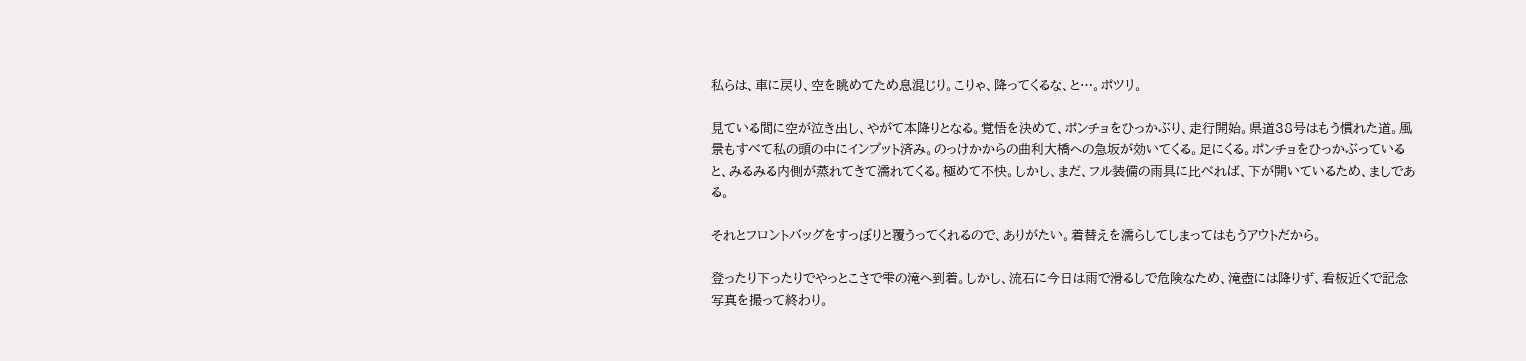私らは、車に戻り、空を眺めてため息混じり。こりゃ、降ってくるな、と…。ポツリ。

見ている間に空が泣き出し、やがて本降りとなる。覚悟を決めて、ポンチョをひっかぶり、走行開始。県道38号はもう慣れた道。風景もすべて私の頭の中にインプット済み。のっけかからの曲利大橋への急坂が効いてくる。足にくる。ポンチョをひっかぶっていると、みるみる内側が蒸れてきて濡れてくる。極めて不快。しかし、まだ、フル装備の雨具に比べれば、下が開いているため、ましである。

それとフロントバッグをすっぽりと覆うってくれるので、ありがたい。着替えを濡らしてしまってはもうアウトだから。

登ったり下ったりでやっとこさで雫の滝へ到着。しかし、流石に今日は雨で滑るしで危険なため、滝壺には降りず、看板近くで記念写真を撮って終わり。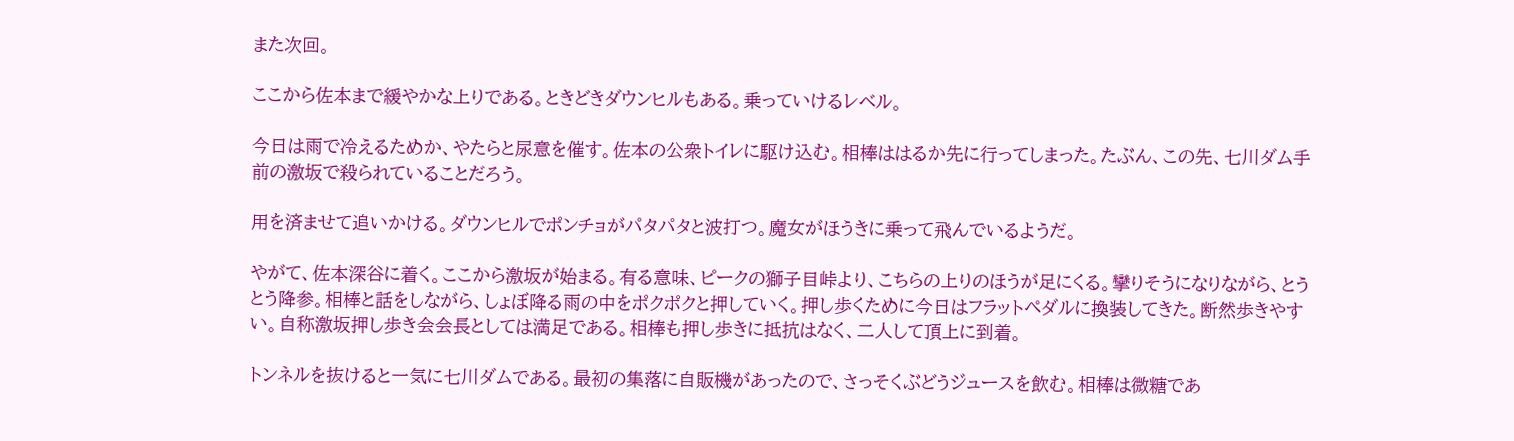また次回。

ここから佐本まで緩やかな上りである。ときどきダウンヒルもある。乗っていけるレベル。

今日は雨で冷えるためか、やたらと尿意を催す。佐本の公衆トイレに駆け込む。相棒ははるか先に行ってしまった。たぶん、この先、七川ダム手前の激坂で殺られていることだろう。

用を済ませて追いかける。ダウンヒルでポンチョがパタパタと波打つ。魔女がほうきに乗って飛んでいるようだ。

やがて、佐本深谷に着く。ここから激坂が始まる。有る意味、ピークの獅子目峠より、こちらの上りのほうが足にくる。攣りそうになりながら、とうとう降参。相棒と話をしながら、しょぼ降る雨の中をポクポクと押していく。押し歩くために今日はフラットペダルに換装してきた。断然歩きやすい。自称激坂押し歩き会会長としては満足である。相棒も押し歩きに抵抗はなく、二人して頂上に到着。

トンネルを抜けると一気に七川ダムである。最初の集落に自販機があったので、さっそくぶどうジュースを飲む。相棒は微糖であ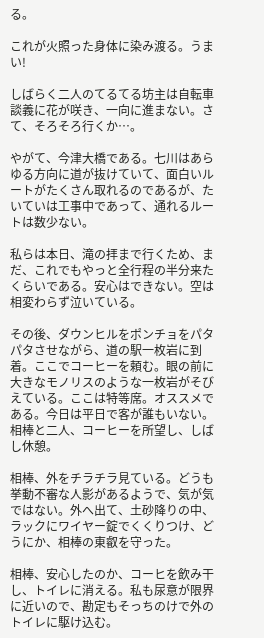る。

これが火照った身体に染み渡る。うまい!

しばらく二人のてるてる坊主は自転車談義に花が咲き、一向に進まない。さて、そろそろ行くか…。

やがて、今津大橋である。七川はあらゆる方向に道が抜けていて、面白いルートがたくさん取れるのであるが、たいていは工事中であって、通れるルートは数少ない。

私らは本日、滝の拝まで行くため、まだ、これでもやっと全行程の半分来たくらいである。安心はできない。空は相変わらず泣いている。

その後、ダウンヒルをポンチョをパタパタさせながら、道の駅一枚岩に到着。ここでコーヒーを頼む。眼の前に大きなモノリスのような一枚岩がそびえている。ここは特等席。オススメである。今日は平日で客が誰もいない。相棒と二人、コーヒーを所望し、しばし休憩。

相棒、外をチラチラ見ている。どうも挙動不審な人影があるようで、気が気ではない。外へ出て、土砂降りの中、ラックにワイヤー錠でくくりつけ、どうにか、相棒の東叡を守った。

相棒、安心したのか、コーヒを飲み干し、トイレに消える。私も尿意が限界に近いので、勘定もそっちのけで外のトイレに駆け込む。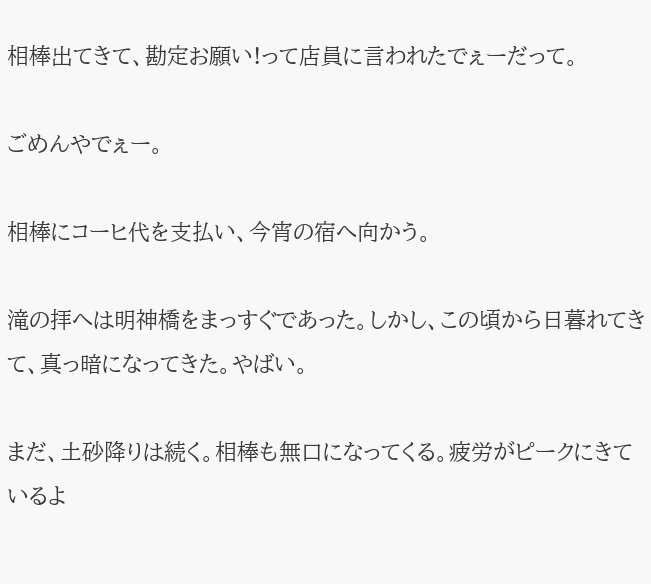相棒出てきて、勘定お願い!って店員に言われたでぇーだって。

ごめんやでぇー。

相棒にコーヒ代を支払い、今宵の宿へ向かう。

滝の拝へは明神橋をまっすぐであった。しかし、この頃から日暮れてきて、真っ暗になってきた。やばい。

まだ、土砂降りは続く。相棒も無口になってくる。疲労がピークにきているよ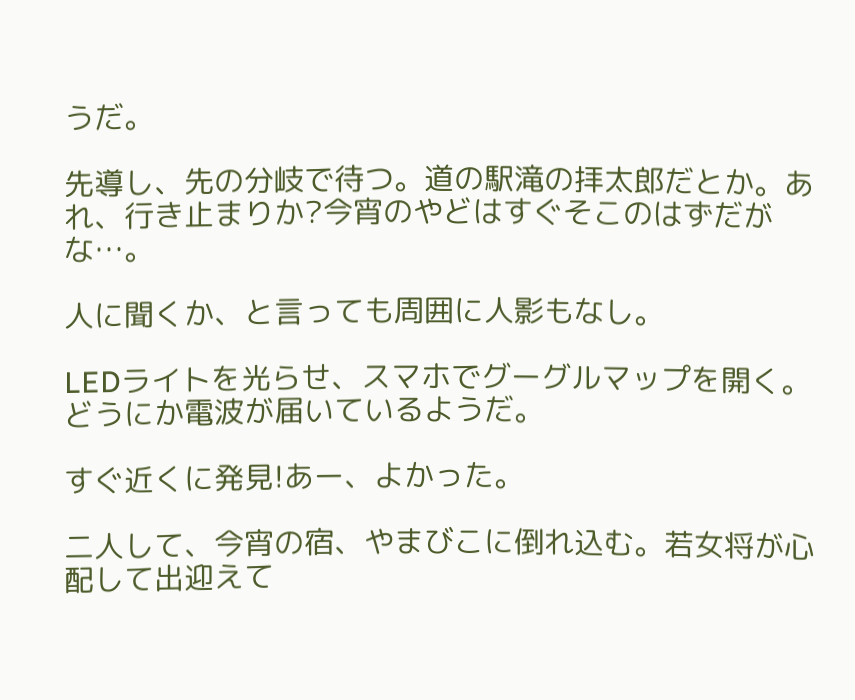うだ。

先導し、先の分岐で待つ。道の駅滝の拝太郎だとか。あれ、行き止まりか?今宵のやどはすぐそこのはずだがな…。

人に聞くか、と言っても周囲に人影もなし。

LEDライトを光らせ、スマホでグーグルマップを開く。どうにか電波が届いているようだ。

すぐ近くに発見!あー、よかった。

二人して、今宵の宿、やまびこに倒れ込む。若女将が心配して出迎えて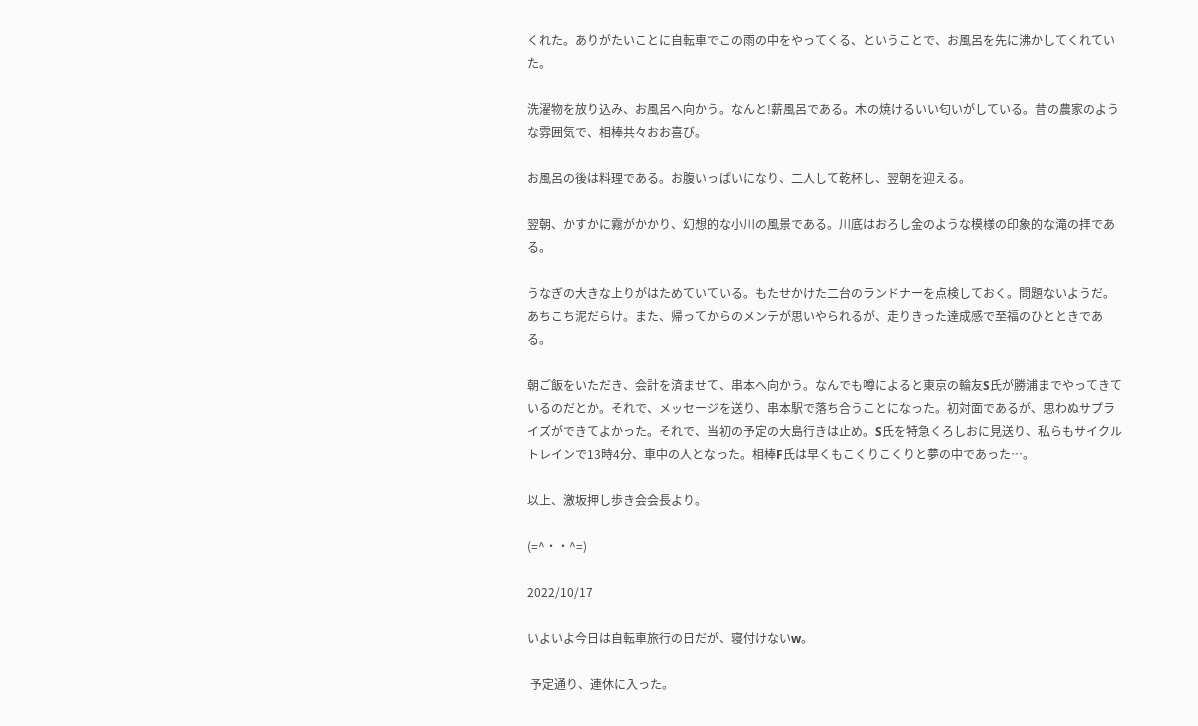くれた。ありがたいことに自転車でこの雨の中をやってくる、ということで、お風呂を先に沸かしてくれていた。

洗濯物を放り込み、お風呂へ向かう。なんと!薪風呂である。木の焼けるいい匂いがしている。昔の農家のような雰囲気で、相棒共々おお喜び。

お風呂の後は料理である。お腹いっぱいになり、二人して乾杯し、翌朝を迎える。

翌朝、かすかに霧がかかり、幻想的な小川の風景である。川底はおろし金のような模様の印象的な滝の拝である。

うなぎの大きな上りがはためていている。もたせかけた二台のランドナーを点検しておく。問題ないようだ。あちこち泥だらけ。また、帰ってからのメンテが思いやられるが、走りきった達成感で至福のひとときである。

朝ご飯をいただき、会計を済ませて、串本へ向かう。なんでも噂によると東京の輪友S氏が勝浦までやってきているのだとか。それで、メッセージを送り、串本駅で落ち合うことになった。初対面であるが、思わぬサプライズができてよかった。それで、当初の予定の大島行きは止め。S氏を特急くろしおに見送り、私らもサイクルトレインで13時4分、車中の人となった。相棒F氏は早くもこくりこくりと夢の中であった…。

以上、激坂押し歩き会会長より。

(=^・・^=)

2022/10/17

いよいよ今日は自転車旅行の日だが、寝付けないw。

 予定通り、連休に入った。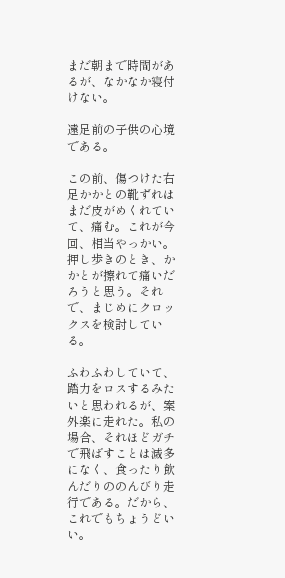まだ朝まで時間があるが、なかなか寝付けない。

遠足前の子供の心境である。

この前、傷つけた右足かかとの靴ずれはまだ皮がめくれていて、痛む。これが今回、相当やっかい。押し歩きのとき、かかとが擦れて痛いだろうと思う。それで、まじめにクロックスを検討している。

ふわふわしていて、踏力をロスするみたいと思われるが、案外楽に走れた。私の場合、それほどガチで飛ばすことは滅多になく、食ったり飲んだりののんびり走行である。だから、これでもちょうどいい。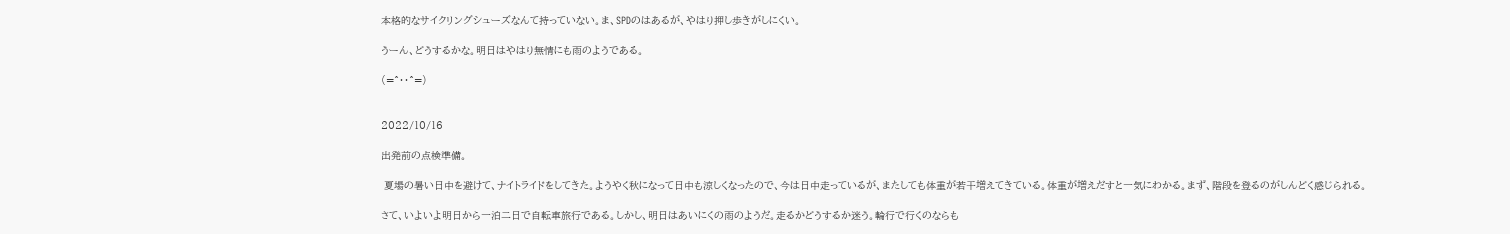本格的なサイクリングシューズなんて持っていない。ま、SPDのはあるが、やはり押し歩きがしにくい。

うーん、どうするかな。明日はやはり無情にも雨のようである。

(=^・・^=)


2022/10/16

出発前の点検準備。

 夏場の暑い日中を避けて、ナイトライドをしてきた。ようやく秋になって日中も涼しくなったので、今は日中走っているが、またしても体重が若干増えてきている。体重が増えだすと一気にわかる。まず、階段を登るのがしんどく感じられる。

さて、いよいよ明日から一泊二日で自転車旅行である。しかし、明日はあいにくの雨のようだ。走るかどうするか迷う。輪行で行くのならも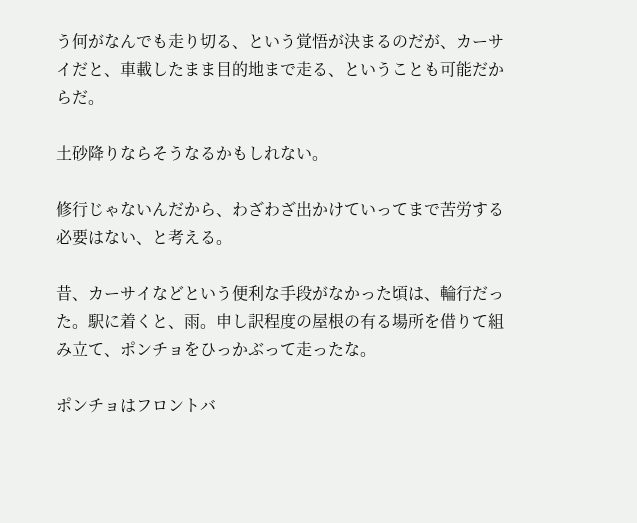う何がなんでも走り切る、という覚悟が決まるのだが、カーサイだと、車載したまま目的地まで走る、ということも可能だからだ。

土砂降りならそうなるかもしれない。

修行じゃないんだから、わざわざ出かけていってまで苦労する必要はない、と考える。

昔、カーサイなどという便利な手段がなかった頃は、輪行だった。駅に着くと、雨。申し訳程度の屋根の有る場所を借りて組み立て、ポンチョをひっかぶって走ったな。

ポンチョはフロントバ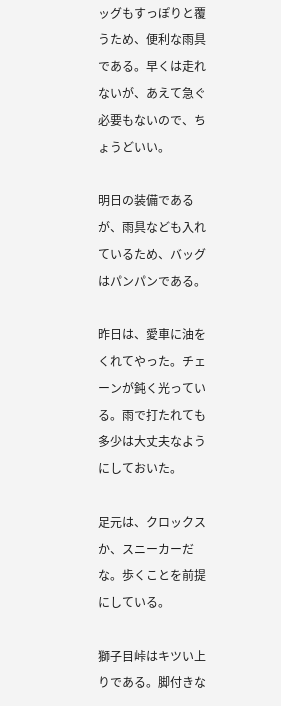ッグもすっぽりと覆うため、便利な雨具である。早くは走れないが、あえて急ぐ必要もないので、ちょうどいい。

明日の装備であるが、雨具なども入れているため、バッグはパンパンである。

昨日は、愛車に油をくれてやった。チェーンが鈍く光っている。雨で打たれても多少は大丈夫なようにしておいた。

足元は、クロックスか、スニーカーだな。歩くことを前提にしている。

獅子目峠はキツい上りである。脚付きな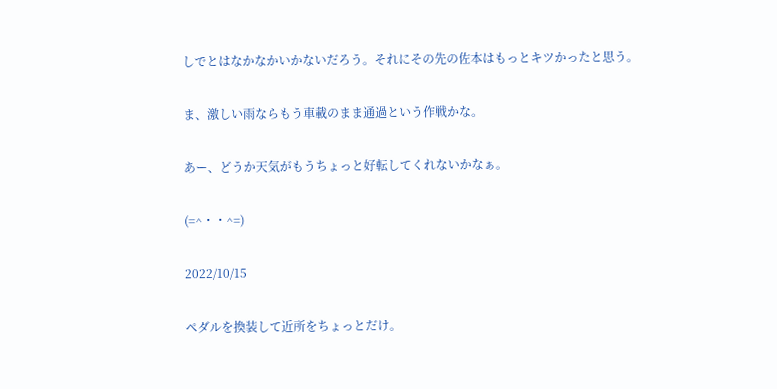しでとはなかなかいかないだろう。それにその先の佐本はもっとキツかったと思う。

ま、激しい雨ならもう車載のまま通過という作戦かな。

あー、どうか天気がもうちょっと好転してくれないかなぁ。

(=^・・^=)

2022/10/15

ペダルを換装して近所をちょっとだけ。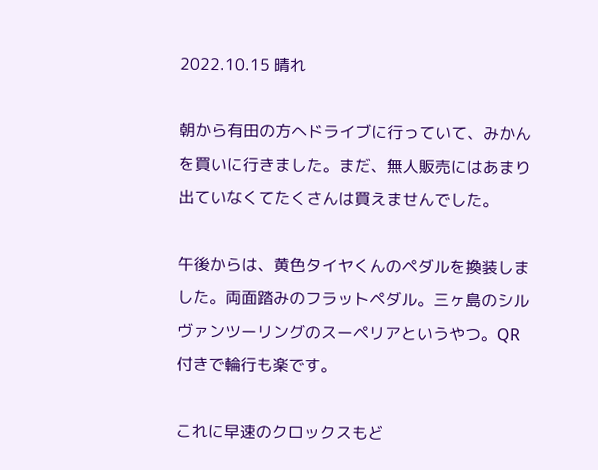2022.10.15 晴れ

朝から有田の方へドライブに行っていて、みかんを買いに行きました。まだ、無人販売にはあまり出ていなくてたくさんは買えませんでした。

午後からは、黄色タイヤくんのペダルを換装しました。両面踏みのフラットペダル。三ヶ島のシルヴァンツーリングのスーペリアというやつ。QR付きで輪行も楽です。

これに早速のクロックスもど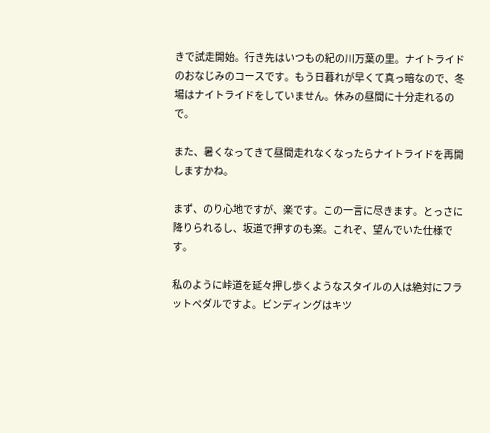きで試走開始。行き先はいつもの紀の川万葉の里。ナイトライドのおなじみのコースです。もう日暮れが早くて真っ暗なので、冬場はナイトライドをしていません。休みの昼間に十分走れるので。

また、暑くなってきて昼間走れなくなったらナイトライドを再開しますかね。

まず、のり心地ですが、楽です。この一言に尽きます。とっさに降りられるし、坂道で押すのも楽。これぞ、望んでいた仕様です。

私のように峠道を延々押し歩くようなスタイルの人は絶対にフラットペダルですよ。ビンディングはキツ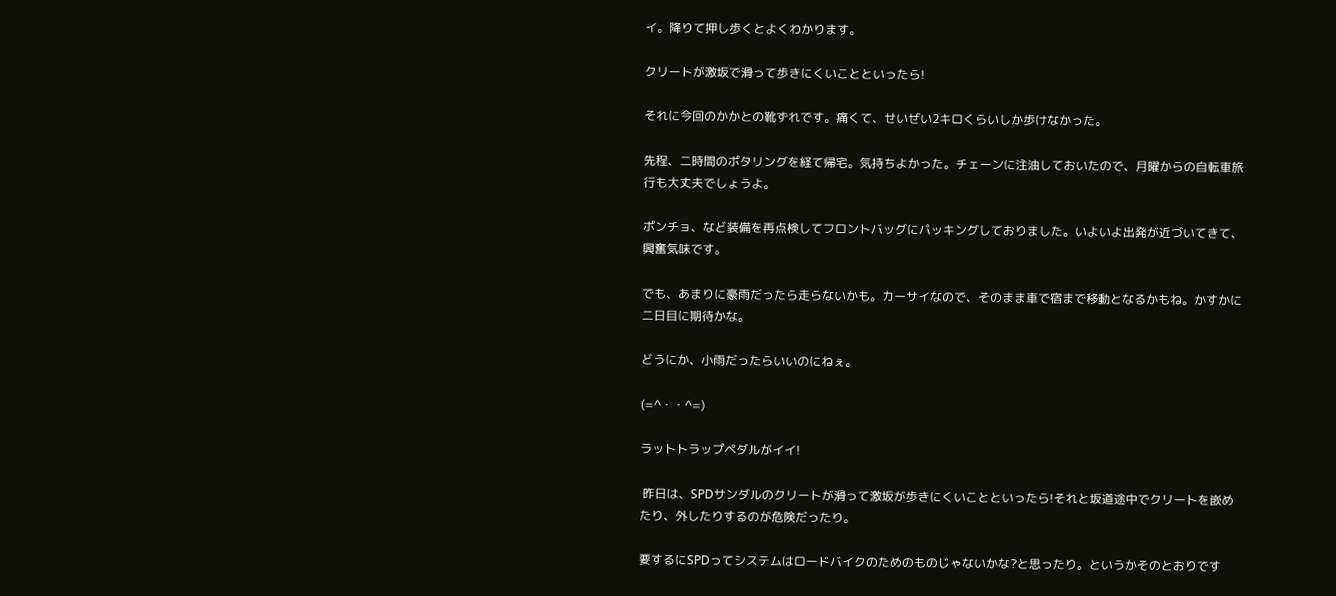イ。降りて押し歩くとよくわかります。

クリートが激坂で滑って歩きにくいことといったら!

それに今回のかかとの靴ずれです。痛くて、せいぜい2キロくらいしか歩けなかった。

先程、二時間のポタリングを経て帰宅。気持ちよかった。チェーンに注油しておいたので、月曜からの自転車旅行も大丈夫でしょうよ。

ポンチョ、など装備を再点検してフロントバッグにパッキングしておりました。いよいよ出発が近づいてきて、興奮気味です。

でも、あまりに豪雨だったら走らないかも。カーサイなので、そのまま車で宿まで移動となるかもね。かすかに二日目に期待かな。

どうにか、小雨だったらいいのにねぇ。

(=^・・^=)

ラットトラップペダルがイイ!

 昨日は、SPDサンダルのクリートが滑って激坂が歩きにくいことといったら!それと坂道途中でクリートを嵌めたり、外したりするのが危険だったり。

要するにSPDってシステムはロードバイクのためのものじゃないかな?と思ったり。というかそのとおりです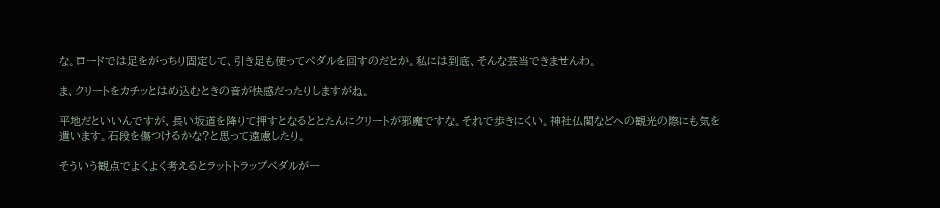な。ロードでは足をがっちり固定して、引き足も使ってペダルを回すのだとか。私には到底、そんな芸当できませんわ。

ま、クリートをカチッとはめ込むときの音が快感だったりしますがね。

平地だといいんですが、長い坂道を降りて押すとなるととたんにクリートが邪魔ですな。それで歩きにくい。神社仏閣などへの観光の際にも気を遣います。石段を傷つけるかな?と思って遠慮したり。

そういう観点でよくよく考えるとラットトラップペダルが一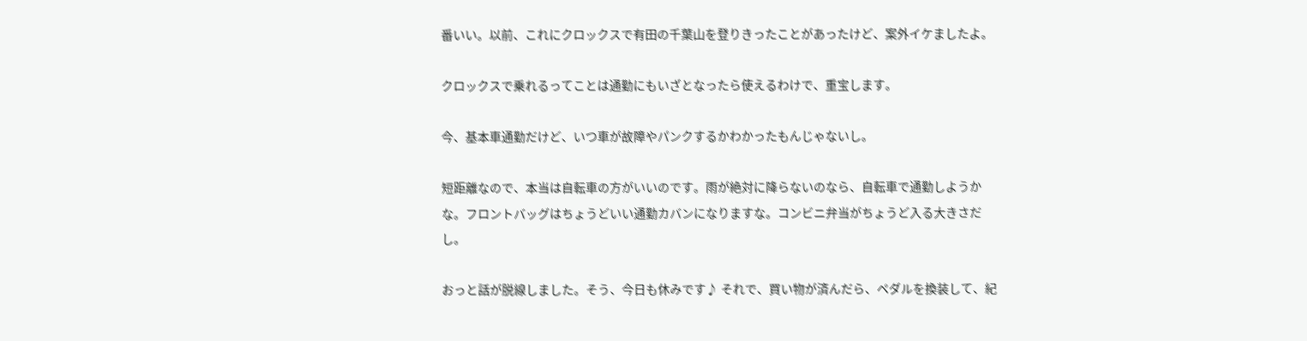番いい。以前、これにクロックスで有田の千葉山を登りきったことがあったけど、案外イケましたよ。

クロックスで乗れるってことは通勤にもいざとなったら使えるわけで、重宝します。

今、基本車通勤だけど、いつ車が故障やパンクするかわかったもんじゃないし。

短距離なので、本当は自転車の方がいいのです。雨が絶対に降らないのなら、自転車で通勤しようかな。フロントバッグはちょうどいい通勤カバンになりますな。コンビニ弁当がちょうど入る大きさだし。

おっと話が脱線しました。そう、今日も休みです♪ それで、買い物が済んだら、ペダルを換装して、紀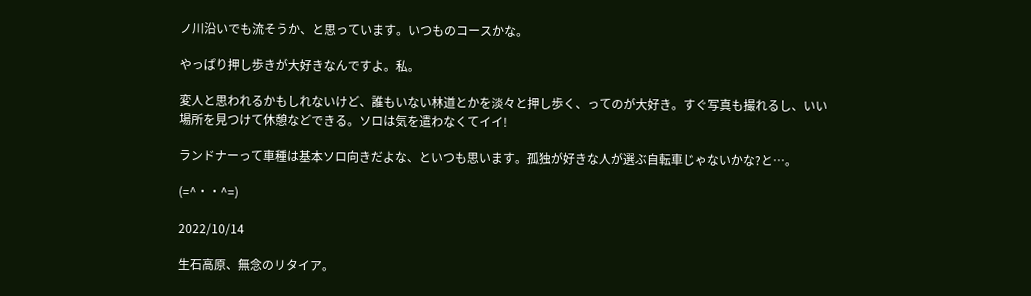ノ川沿いでも流そうか、と思っています。いつものコースかな。

やっぱり押し歩きが大好きなんですよ。私。

変人と思われるかもしれないけど、誰もいない林道とかを淡々と押し歩く、ってのが大好き。すぐ写真も撮れるし、いい場所を見つけて休憩などできる。ソロは気を遣わなくてイイ!

ランドナーって車種は基本ソロ向きだよな、といつも思います。孤独が好きな人が選ぶ自転車じゃないかな?と…。

(=^・・^=)

2022/10/14

生石高原、無念のリタイア。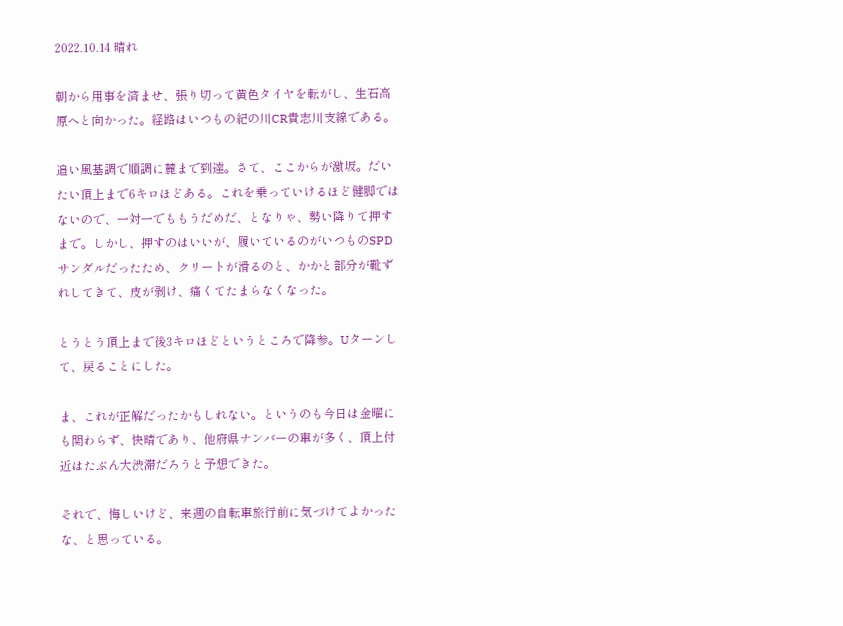2022.10.14 晴れ

朝から用事を済ませ、張り切って黄色タイヤを転がし、生石高原へと向かった。経路はいつもの紀の川CR貴志川支線である。

追い風基調で順調に麓まで到達。さて、ここからが激坂。だいたい頂上まで6キロほどある。これを乗っていけるほど健脚ではないので、一対一でももうだめだ、となりゃ、勢い降りて押すまで。しかし、押すのはいいが、履いているのがいつものSPDサンダルだったため、クリートが滑るのと、かかと部分が靴ずれしてきて、皮が剥け、痛くてたまらなくなった。

とうとう頂上まで後3キロほどというところで降参。Uターンして、戻ることにした。

ま、これが正解だったかもしれない。というのも今日は金曜にも関わらず、快晴であり、他府県ナンバーの車が多く、頂上付近はたぶん大渋滞だろうと予想できた。

それで、悔しいけど、来週の自転車旅行前に気づけてよかったな、と思っている。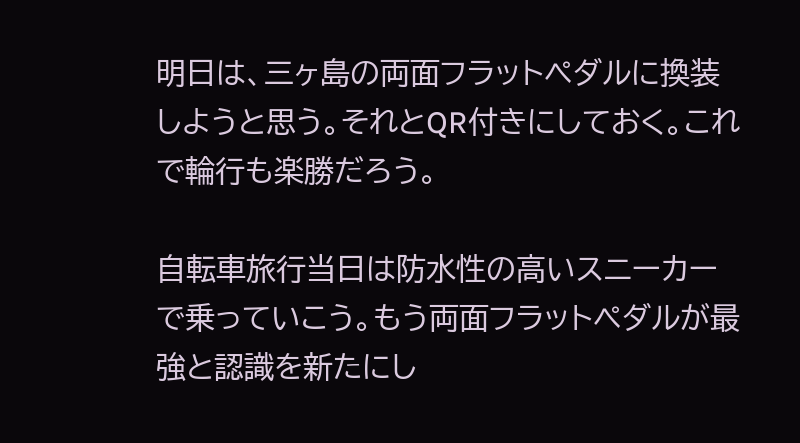明日は、三ヶ島の両面フラットペダルに換装しようと思う。それとQR付きにしておく。これで輪行も楽勝だろう。

自転車旅行当日は防水性の高いスニーカーで乗っていこう。もう両面フラットペダルが最強と認識を新たにし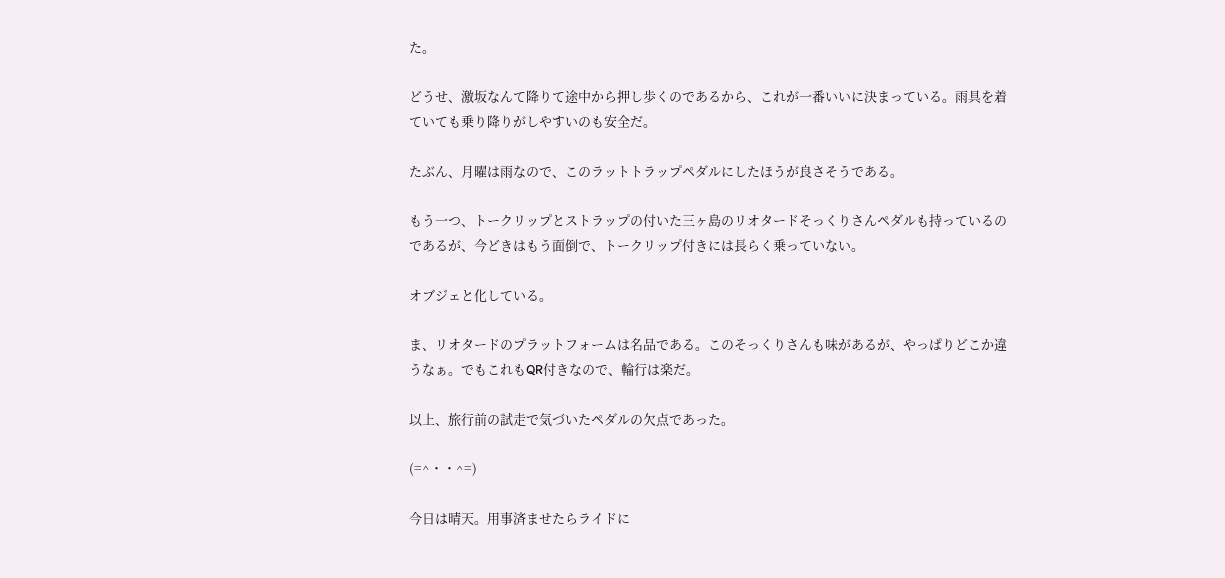た。

どうせ、激坂なんて降りて途中から押し歩くのであるから、これが一番いいに決まっている。雨具を着ていても乗り降りがしやすいのも安全だ。

たぶん、月曜は雨なので、このラットトラップペダルにしたほうが良さそうである。

もう一つ、トークリップとストラップの付いた三ヶ島のリオタードそっくりさんペダルも持っているのであるが、今どきはもう面倒で、トークリップ付きには長らく乗っていない。

オブジェと化している。

ま、リオタードのプラットフォームは名品である。このそっくりさんも味があるが、やっぱりどこか違うなぁ。でもこれもQR付きなので、輪行は楽だ。

以上、旅行前の試走で気づいたペダルの欠点であった。

(=^・・^=)

今日は晴天。用事済ませたらライドに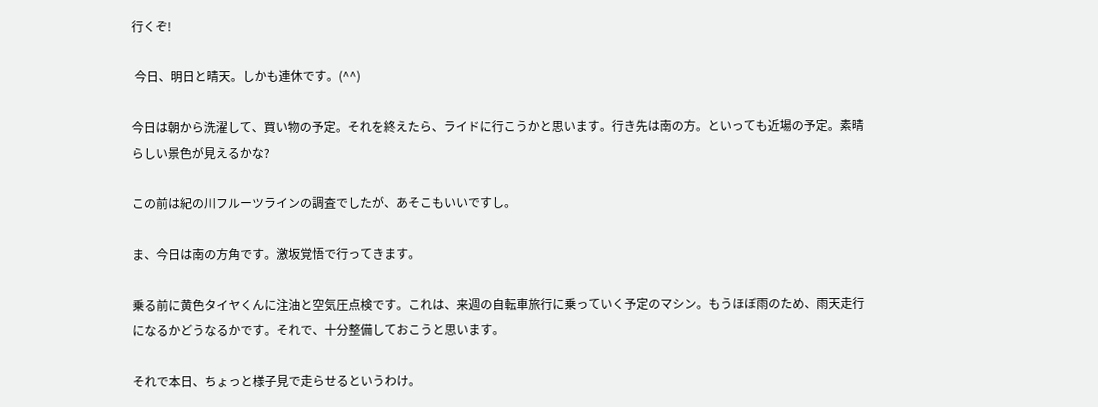行くぞ!

 今日、明日と晴天。しかも連休です。(^^)

今日は朝から洗濯して、買い物の予定。それを終えたら、ライドに行こうかと思います。行き先は南の方。といっても近場の予定。素晴らしい景色が見えるかな?

この前は紀の川フルーツラインの調査でしたが、あそこもいいですし。

ま、今日は南の方角です。激坂覚悟で行ってきます。

乗る前に黄色タイヤくんに注油と空気圧点検です。これは、来週の自転車旅行に乗っていく予定のマシン。もうほぼ雨のため、雨天走行になるかどうなるかです。それで、十分整備しておこうと思います。

それで本日、ちょっと様子見で走らせるというわけ。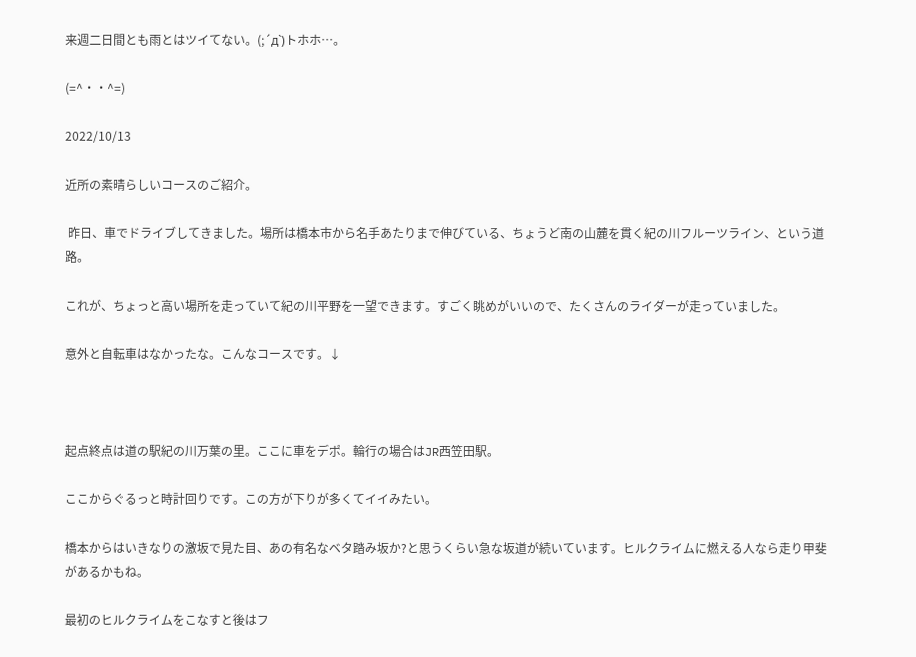来週二日間とも雨とはツイてない。(;´д`)トホホ…。

(=^・・^=)

2022/10/13

近所の素晴らしいコースのご紹介。

 昨日、車でドライブしてきました。場所は橋本市から名手あたりまで伸びている、ちょうど南の山麓を貫く紀の川フルーツライン、という道路。

これが、ちょっと高い場所を走っていて紀の川平野を一望できます。すごく眺めがいいので、たくさんのライダーが走っていました。

意外と自転車はなかったな。こんなコースです。↓



起点終点は道の駅紀の川万葉の里。ここに車をデポ。輪行の場合はJR西笠田駅。

ここからぐるっと時計回りです。この方が下りが多くてイイみたい。

橋本からはいきなりの激坂で見た目、あの有名なベタ踏み坂か?と思うくらい急な坂道が続いています。ヒルクライムに燃える人なら走り甲斐があるかもね。

最初のヒルクライムをこなすと後はフ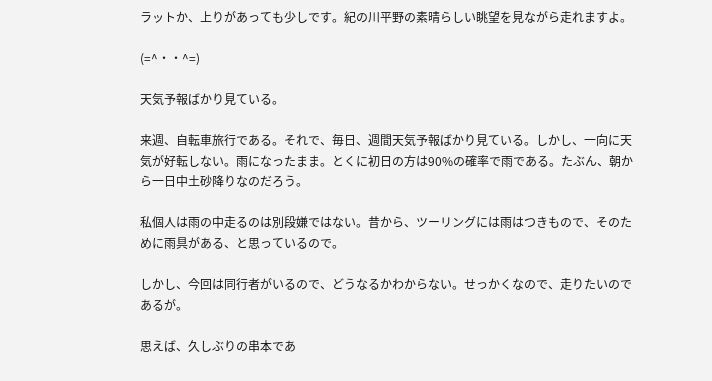ラットか、上りがあっても少しです。紀の川平野の素晴らしい眺望を見ながら走れますよ。

(=^・・^=)

天気予報ばかり見ている。

来週、自転車旅行である。それで、毎日、週間天気予報ばかり見ている。しかし、一向に天気が好転しない。雨になったまま。とくに初日の方は90%の確率で雨である。たぶん、朝から一日中土砂降りなのだろう。

私個人は雨の中走るのは別段嫌ではない。昔から、ツーリングには雨はつきもので、そのために雨具がある、と思っているので。

しかし、今回は同行者がいるので、どうなるかわからない。せっかくなので、走りたいのであるが。

思えば、久しぶりの串本であ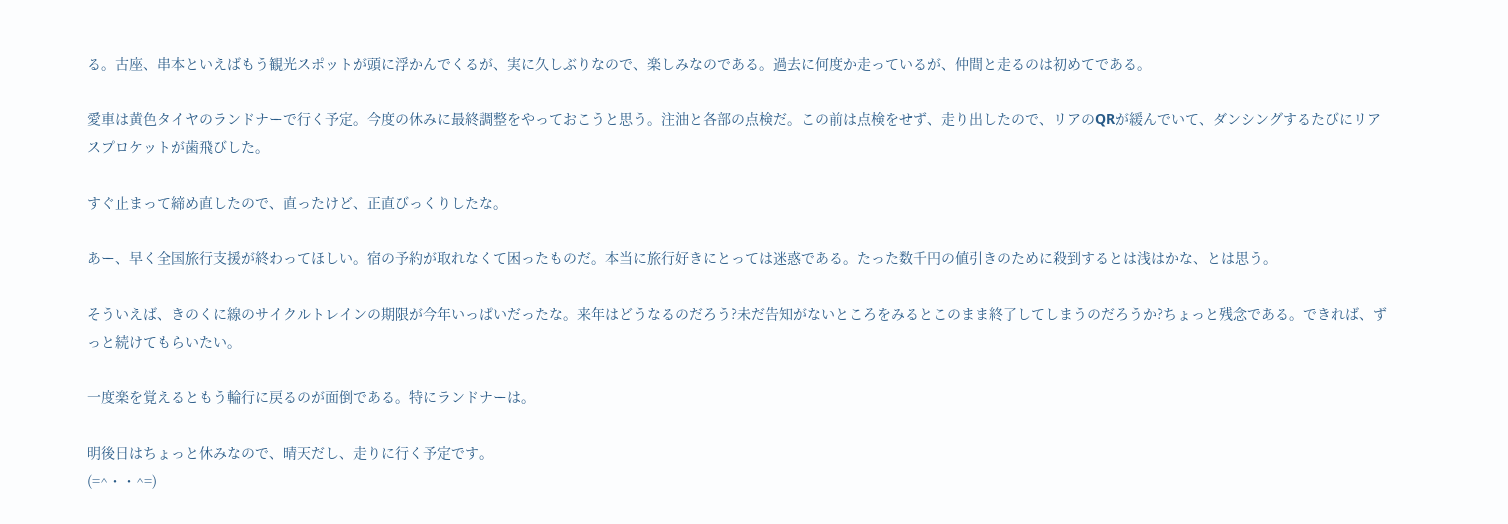る。古座、串本といえばもう観光スポットが頭に浮かんでくるが、実に久しぶりなので、楽しみなのである。過去に何度か走っているが、仲間と走るのは初めてである。

愛車は黄色タイヤのランドナーで行く予定。今度の休みに最終調整をやっておこうと思う。注油と各部の点検だ。この前は点検をせず、走り出したので、リアのQRが緩んでいて、ダンシングするたびにリアスプロケットが歯飛びした。

すぐ止まって締め直したので、直ったけど、正直びっくりしたな。

あー、早く全国旅行支援が終わってほしい。宿の予約が取れなくて困ったものだ。本当に旅行好きにとっては迷惑である。たった数千円の値引きのために殺到するとは浅はかな、とは思う。

そういえば、きのくに線のサイクルトレインの期限が今年いっぱいだったな。来年はどうなるのだろう?未だ告知がないところをみるとこのまま終了してしまうのだろうか?ちょっと残念である。できれば、ずっと続けてもらいたい。

一度楽を覚えるともう輪行に戻るのが面倒である。特にランドナーは。

明後日はちょっと休みなので、晴天だし、走りに行く予定です。
(=^・・^=)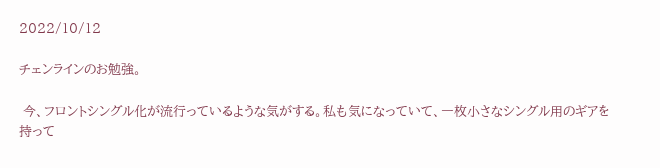2022/10/12

チェンラインのお勉強。

 今、フロントシングル化が流行っているような気がする。私も気になっていて、一枚小さなシングル用のギアを持って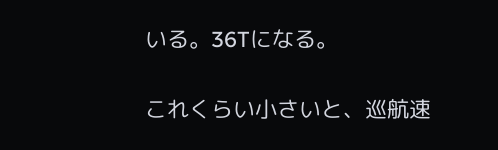いる。36Tになる。

これくらい小さいと、巡航速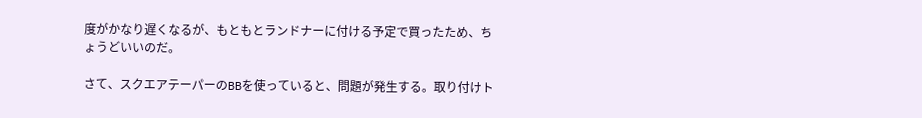度がかなり遅くなるが、もともとランドナーに付ける予定で買ったため、ちょうどいいのだ。

さて、スクエアテーパーのBBを使っていると、問題が発生する。取り付けト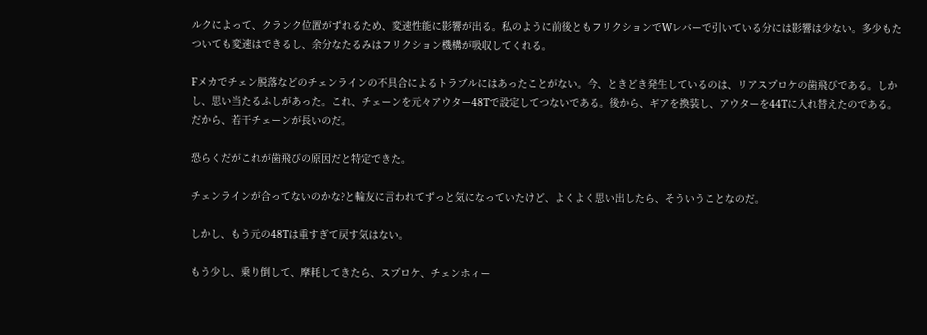ルクによって、クランク位置がずれるため、変速性能に影響が出る。私のように前後ともフリクションでWレバーで引いている分には影響は少ない。多少もたついても変速はできるし、余分なたるみはフリクション機構が吸収してくれる。

Fメカでチェン脱落などのチェンラインの不具合によるトラブルにはあったことがない。今、ときどき発生しているのは、リアスプロケの歯飛びである。しかし、思い当たるふしがあった。これ、チェーンを元々アウター48Tで設定してつないである。後から、ギアを換装し、アウターを44Tに入れ替えたのである。だから、若干チェーンが長いのだ。

恐らくだがこれが歯飛びの原因だと特定できた。

チェンラインが合ってないのかな?と輪友に言われてずっと気になっていたけど、よくよく思い出したら、そういうことなのだ。

しかし、もう元の48Tは重すぎて戻す気はない。

もう少し、乗り倒して、摩耗してきたら、スプロケ、チェンホィー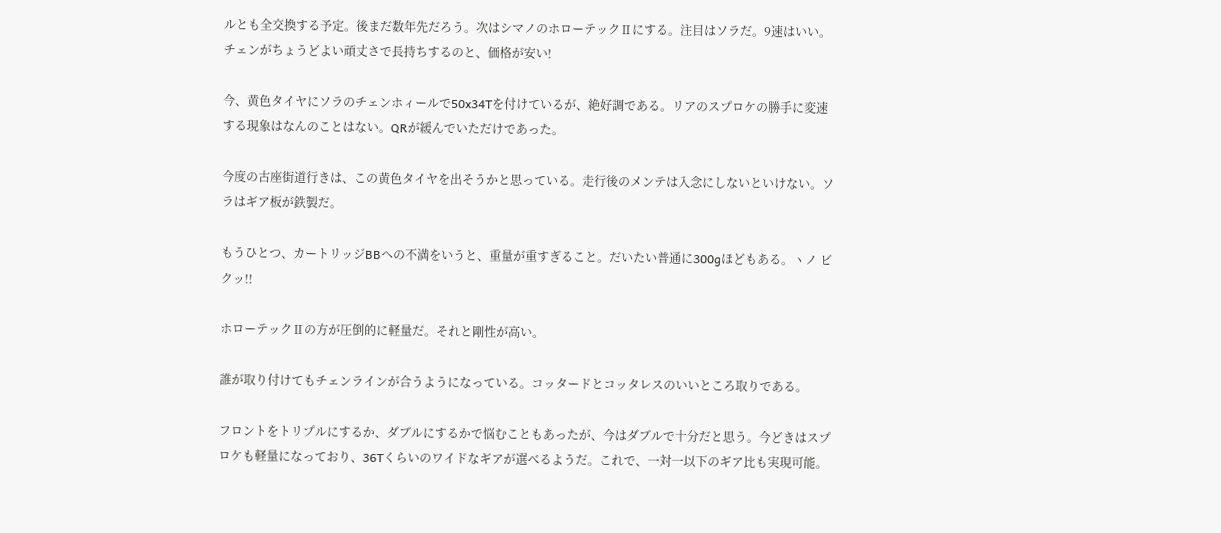ルとも全交換する予定。後まだ数年先だろう。次はシマノのホローテックⅡにする。注目はソラだ。9速はいい。チェンがちょうどよい頑丈さで長持ちするのと、価格が安い!

今、黄色タイヤにソラのチェンホィールで50x34Tを付けているが、絶好調である。リアのスプロケの勝手に変速する現象はなんのことはない。QRが緩んでいただけであった。

今度の古座街道行きは、この黄色タイヤを出そうかと思っている。走行後のメンテは入念にしないといけない。ソラはギア板が鉄製だ。

もうひとつ、カートリッジBBへの不満をいうと、重量が重すぎること。だいたい普通に300gほどもある。ヽノ ビクッ!!

ホローテックⅡの方が圧倒的に軽量だ。それと剛性が高い。

誰が取り付けてもチェンラインが合うようになっている。コッタードとコッタレスのいいところ取りである。

フロントをトリプルにするか、ダブルにするかで悩むこともあったが、今はダブルで十分だと思う。今どきはスプロケも軽量になっており、36Tくらいのワイドなギアが選べるようだ。これで、一対一以下のギア比も実現可能。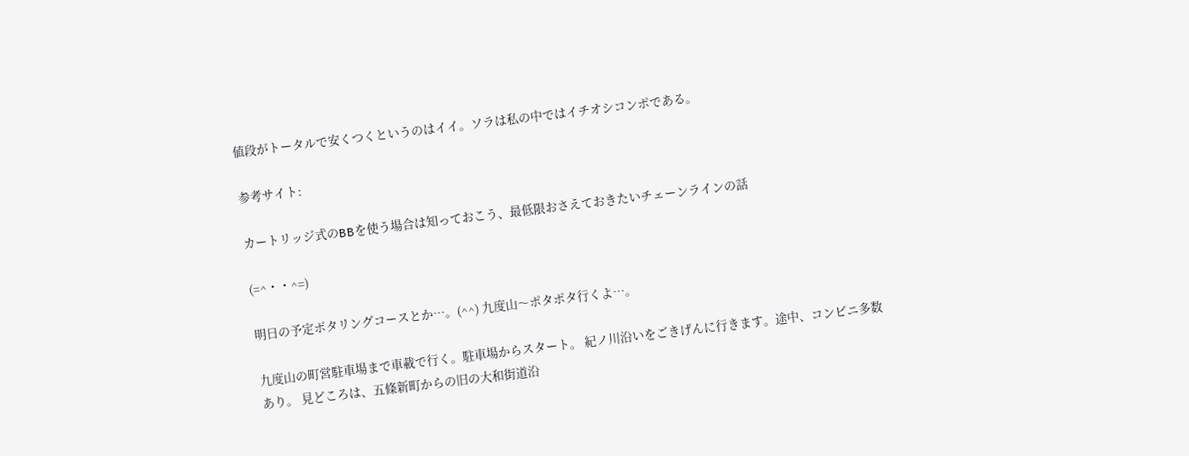値段がトータルで安くつくというのはイイ。ソラは私の中ではイチオシコンポである。

参考サイト:

カートリッジ式のBBを使う場合は知っておこう、最低限おさえておきたいチェーンラインの話

(=^・・^=)

明日の予定ポタリングコースとか…。(^^) 九度山〜ポタポタ行くよ…。

九度山の町営駐車場まで車載で行く。駐車場からスタート。 紀ノ川沿いをごきげんに行きます。途中、コンビニ多数あり。 見どころは、五條新町からの旧の大和街道沿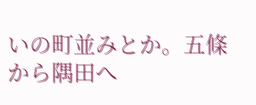いの町並みとか。五條から隅田へ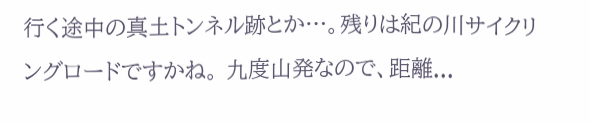行く途中の真土トンネル跡とか…。残りは紀の川サイクリングロードですかね。 九度山発なので、距離...